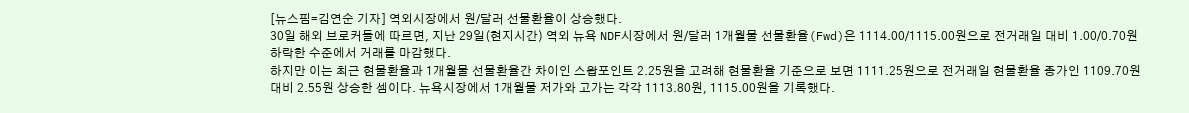[뉴스핌=김연순 기자] 역외시장에서 원/달러 선물환율이 상승했다.
30일 해외 브로커들에 따르면, 지난 29일(현지시간) 역외 뉴욕 NDF시장에서 원/달러 1개월물 선물환율(Fwd)은 1114.00/1115.00원으로 전거래일 대비 1.00/0.70원 하락한 수준에서 거래를 마감했다.
하지만 이는 최근 현물환율과 1개월물 선물환율간 차이인 스왑포인트 2.25원을 고려해 현물환율 기준으로 보면 1111.25원으로 전거래일 현물환율 종가인 1109.70원 대비 2.55원 상승한 셈이다. 뉴욕시장에서 1개월물 저가와 고가는 각각 1113.80원, 1115.00원을 기록했다.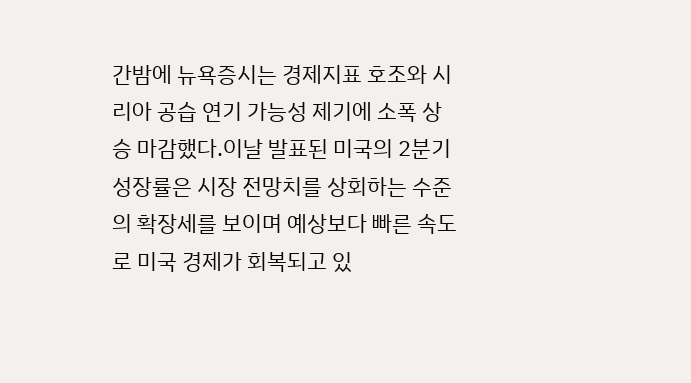간밤에 뉴욕증시는 경제지표 호조와 시리아 공습 연기 가능성 제기에 소폭 상승 마감했다.이날 발표된 미국의 2분기 성장률은 시장 전망치를 상회하는 수준의 확장세를 보이며 예상보다 빠른 속도로 미국 경제가 회복되고 있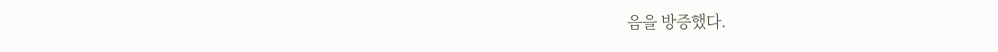음을 방증했다.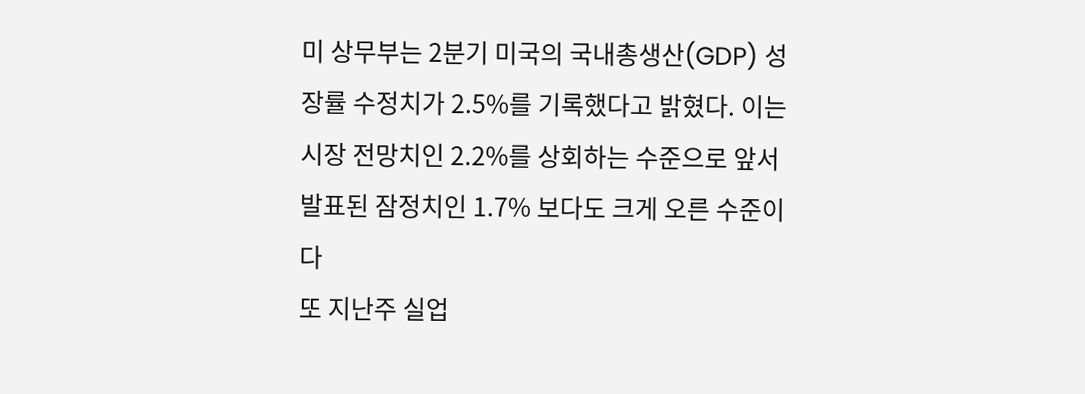미 상무부는 2분기 미국의 국내총생산(GDP) 성장률 수정치가 2.5%를 기록했다고 밝혔다. 이는 시장 전망치인 2.2%를 상회하는 수준으로 앞서 발표된 잠정치인 1.7% 보다도 크게 오른 수준이다
또 지난주 실업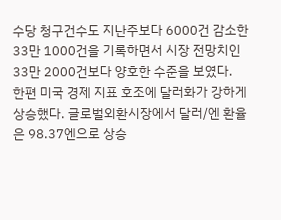수당 청구건수도 지난주보다 6000건 감소한 33만 1000건을 기록하면서 시장 전망치인 33만 2000건보다 양호한 수준을 보였다.
한편 미국 경제 지표 호조에 달러화가 강하게 상승했다. 글로벌외환시장에서 달러/엔 환율은 98.37엔으로 상승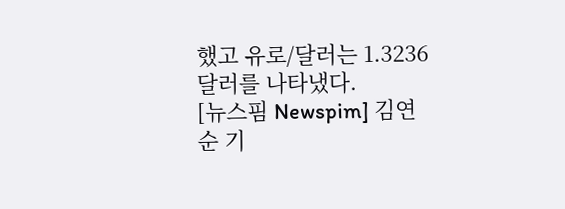했고 유로/달러는 1.3236달러를 나타냈다.
[뉴스핌 Newspim] 김연순 기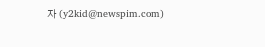자 (y2kid@newspim.com)